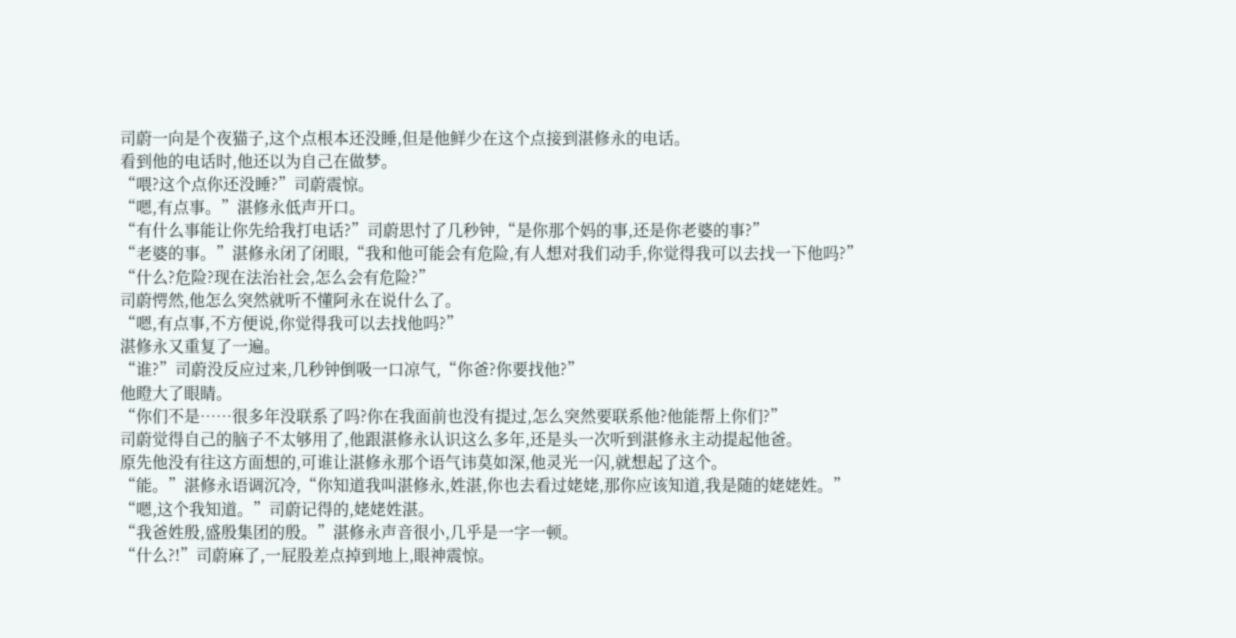司蔚一向是个夜猫子,这个点根本还没睡,但是他鲜少在这个点接到湛修永的电话。
看到他的电话时,他还以为自己在做梦。
“喂?这个点你还没睡?”司蔚震惊。
“嗯,有点事。”湛修永低声开口。
“有什么事能让你先给我打电话?”司蔚思忖了几秒钟,“是你那个妈的事,还是你老婆的事?”
“老婆的事。”湛修永闭了闭眼,“我和他可能会有危险,有人想对我们动手,你觉得我可以去找一下他吗?”
“什么?危险?现在法治社会,怎么会有危险?”
司蔚愕然,他怎么突然就听不懂阿永在说什么了。
“嗯,有点事,不方便说,你觉得我可以去找他吗?”
湛修永又重复了一遍。
“谁?”司蔚没反应过来,几秒钟倒吸一口凉气,“你爸?你要找他?”
他瞪大了眼睛。
“你们不是……很多年没联系了吗?你在我面前也没有提过,怎么突然要联系他?他能帮上你们?”
司蔚觉得自己的脑子不太够用了,他跟湛修永认识这么多年,还是头一次听到湛修永主动提起他爸。
原先他没有往这方面想的,可谁让湛修永那个语气讳莫如深,他灵光一闪,就想起了这个。
“能。”湛修永语调沉冷,“你知道我叫湛修永,姓湛,你也去看过姥姥,那你应该知道,我是随的姥姥姓。”
“嗯,这个我知道。”司蔚记得的,姥姥姓湛。
“我爸姓殷,盛殷集团的殷。”湛修永声音很小,几乎是一字一顿。
“什么?!”司蔚麻了,一屁股差点掉到地上,眼神震惊。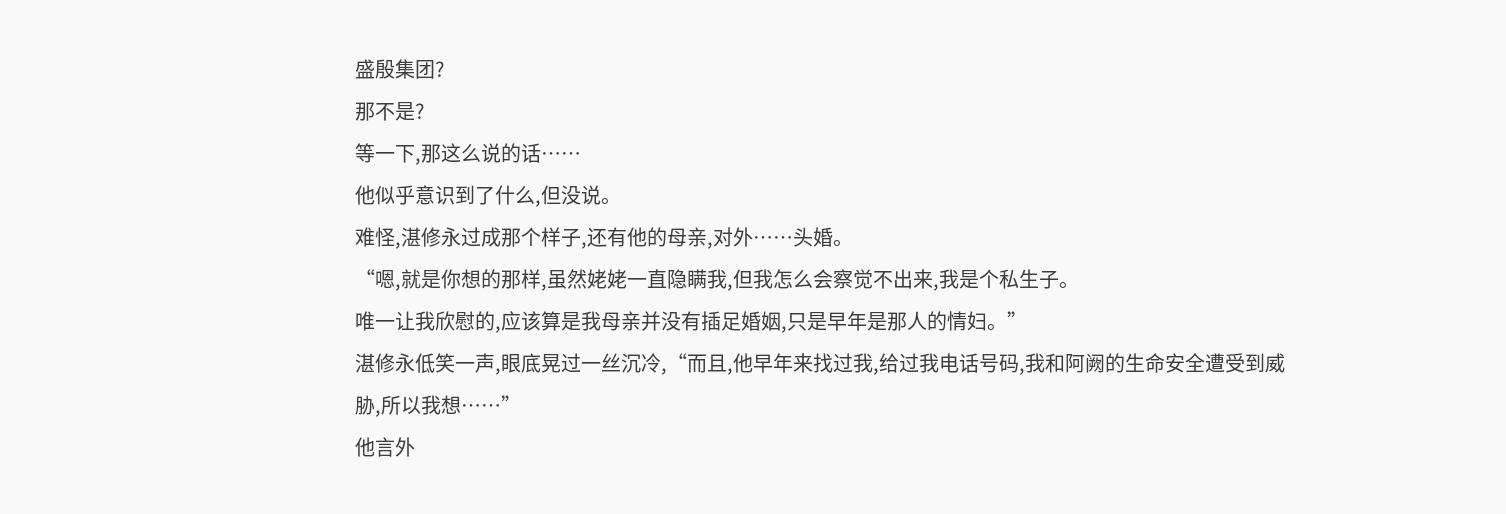盛殷集团?
那不是?
等一下,那这么说的话……
他似乎意识到了什么,但没说。
难怪,湛修永过成那个样子,还有他的母亲,对外……头婚。
“嗯,就是你想的那样,虽然姥姥一直隐瞒我,但我怎么会察觉不出来,我是个私生子。
唯一让我欣慰的,应该算是我母亲并没有插足婚姻,只是早年是那人的情妇。”
湛修永低笑一声,眼底晃过一丝沉冷,“而且,他早年来找过我,给过我电话号码,我和阿阙的生命安全遭受到威胁,所以我想……”
他言外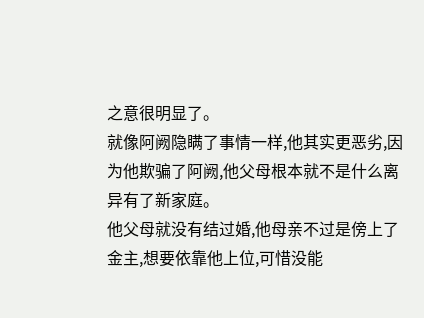之意很明显了。
就像阿阙隐瞒了事情一样,他其实更恶劣,因为他欺骗了阿阙,他父母根本就不是什么离异有了新家庭。
他父母就没有结过婚,他母亲不过是傍上了金主,想要依靠他上位,可惜没能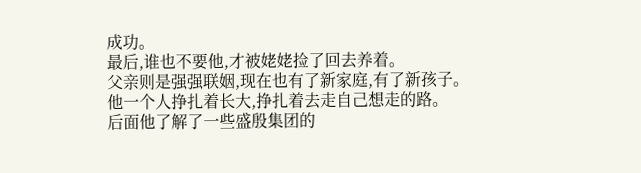成功。
最后,谁也不要他,才被姥姥捡了回去养着。
父亲则是强强联姻,现在也有了新家庭,有了新孩子。
他一个人挣扎着长大,挣扎着去走自己想走的路。
后面他了解了一些盛殷集团的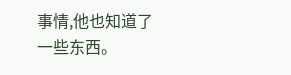事情,他也知道了一些东西。